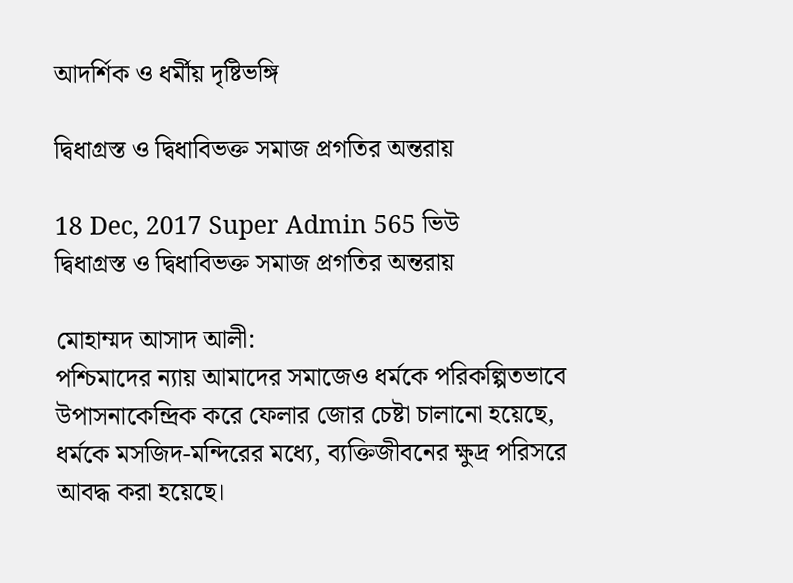আদর্শিক ও ধর্মীয় দৃষ্টিভঙ্গি

দ্বিধাগ্রস্ত ও দ্বিধাবিভক্ত সমাজ প্রগতির অন্তরায়

18 Dec, 2017 Super Admin 565 ভিউ
দ্বিধাগ্রস্ত ও দ্বিধাবিভক্ত সমাজ প্রগতির অন্তরায়

মোহাম্মদ আসাদ আলী:
পশ্চিমাদের ন্যায় আমাদের সমাজেও ধর্মকে পরিকল্পিতভাবে উপাসনাকেন্দ্রিক করে ফেলার জোর চেষ্টা চালানো হয়েছে, ধর্মকে মসজিদ-মন্দিরের মধ্যে, ব্যক্তিজীবনের ক্ষুদ্র পরিসরে আবদ্ধ করা হয়েছে।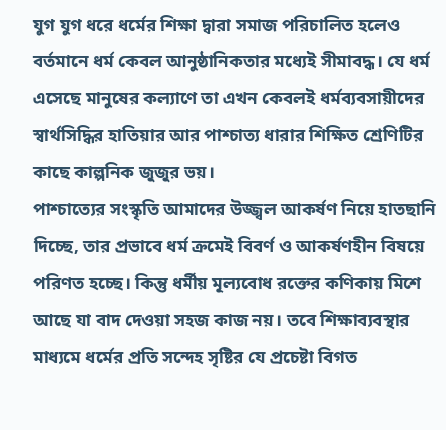যুগ যুগ ধরে ধর্মের শিক্ষা দ্বারা সমাজ পরিচালিত হলেও বর্তমানে ধর্ম কেবল আনুষ্ঠানিকতার মধ্যেই সীমাবদ্ধ। যে ধর্ম এসেছে মানুষের কল্যাণে তা এখন কেবলই ধর্মব্যবসায়ীদের স্বার্থসিদ্ধির হাতিয়ার আর পাশ্চাত্য ধারার শিক্ষিত শ্রেণিটির কাছে কাল্পনিক জুজুর ভয়।
পাশ্চাত্যের সংস্কৃতি আমাদের উজ্জ্বল আকর্ষণ নিয়ে হাতছানি দিচ্ছে, তার প্রভাবে ধর্ম ক্রমেই বিবর্ণ ও আকর্ষণহীন বিষয়ে পরিণত হচ্ছে। কিন্তু ধর্মীয় মূল্যবোধ রক্তের কণিকায় মিশে আছে যা বাদ দেওয়া সহজ কাজ নয়। তবে শিক্ষাব্যবস্থার মাধ্যমে ধর্মের প্রতি সন্দেহ সৃষ্টির যে প্রচেষ্টা বিগত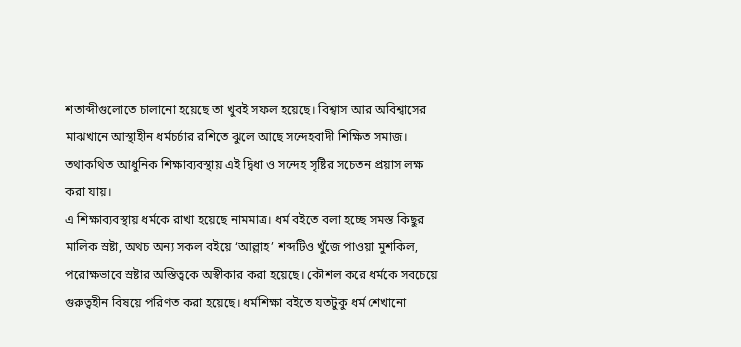শতাব্দীগুলোতে চালানো হয়েছে তা খুবই সফল হয়েছে। বিশ্বাস আর অবিশ্বাসের মাঝখানে আস্থাহীন ধর্মচর্চার রশিতে ঝুলে আছে সন্দেহবাদী শিক্ষিত সমাজ। তথাকথিত আধুনিক শিক্ষাব্যবস্থায় এই দ্বিধা ও সন্দেহ সৃষ্টির সচেতন প্রয়াস লক্ষ করা যায়।
এ শিক্ষাব্যবস্থায় ধর্মকে রাখা হয়েছে নামমাত্র। ধর্ম বইতে বলা হচ্ছে সমস্ত কিছুর মালিক স্রষ্টা, অথচ অন্য সকল বইয়ে ‘আল্লাহ’ শব্দটিও খুঁজে পাওয়া মুশকিল, পরোক্ষভাবে স্রষ্টার অস্তিত্বকে অস্বীকার করা হয়েছে। কৌশল করে ধর্মকে সবচেয়ে গুরুত্বহীন বিষয়ে পরিণত করা হয়েছে। ধর্মশিক্ষা বইতে যতটুকু ধর্ম শেখানো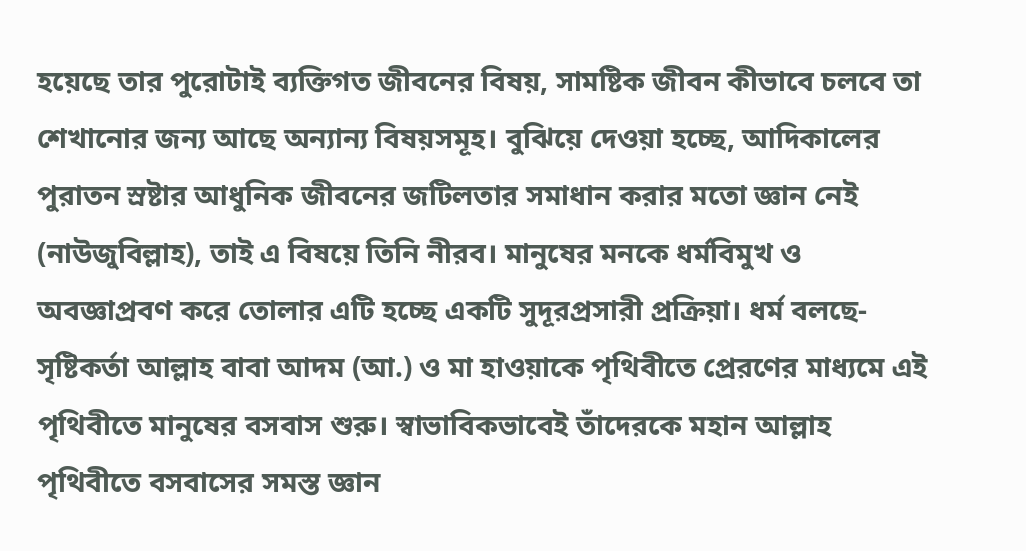হয়েছে তার পুরোটাই ব্যক্তিগত জীবনের বিষয়, সামষ্টিক জীবন কীভাবে চলবে তা শেখানোর জন্য আছে অন্যান্য বিষয়সমূহ। বুঝিয়ে দেওয়া হচ্ছে, আদিকালের পুরাতন স্রষ্টার আধুনিক জীবনের জটিলতার সমাধান করার মতো জ্ঞান নেই (নাউজুবিল্লাহ), তাই এ বিষয়ে তিনি নীরব। মানুষের মনকে ধর্মবিমুখ ও অবজ্ঞাপ্রবণ করে তোলার এটি হচ্ছে একটি সুদূরপ্রসারী প্রক্রিয়া। ধর্ম বলছে- সৃষ্টিকর্তা আল্লাহ বাবা আদম (আ.) ও মা হাওয়াকে পৃথিবীতে প্রেরণের মাধ্যমে এই পৃথিবীতে মানুষের বসবাস শুরু। স্বাভাবিকভাবেই তাঁদেরকে মহান আল্লাহ পৃথিবীতে বসবাসের সমস্ত জ্ঞান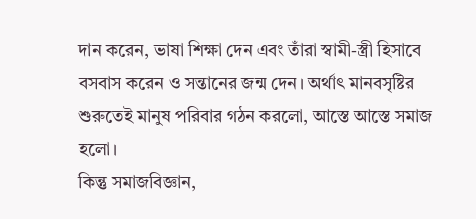দান করেন, ভাষা শিক্ষা দেন এবং তাঁরা স্বামী-স্ত্রী হিসাবে বসবাস করেন ও সন্তানের জন্ম দেন। অর্থাৎ মানবসৃষ্টির শুরুতেই মানুষ পরিবার গঠন করলো, আস্তে আস্তে সমাজ হলো।
কিন্তু সমাজবিজ্ঞান,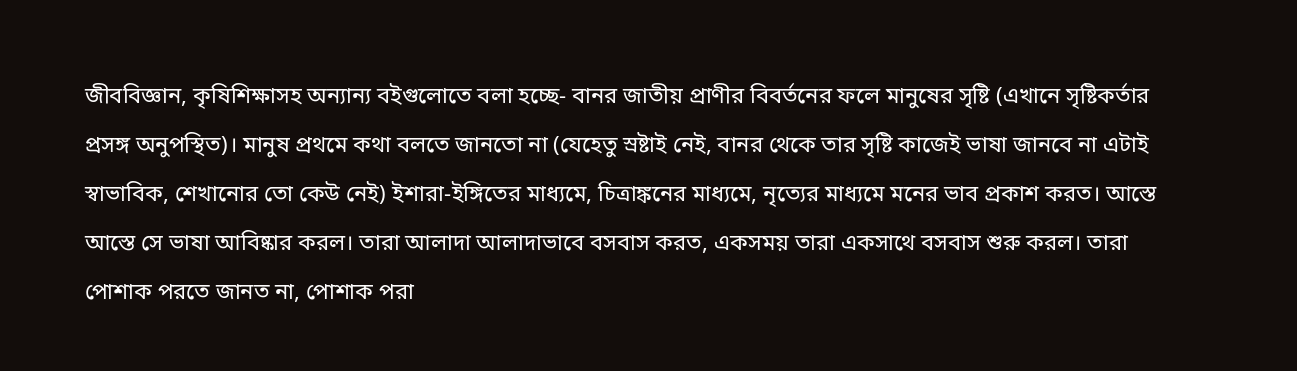জীববিজ্ঞান, কৃষিশিক্ষাসহ অন্যান্য বইগুলোতে বলা হচ্ছে- বানর জাতীয় প্রাণীর বিবর্তনের ফলে মানুষের সৃষ্টি (এখানে সৃষ্টিকর্তার প্রসঙ্গ অনুপস্থিত)। মানুষ প্রথমে কথা বলতে জানতো না (যেহেতু স্রষ্টাই নেই, বানর থেকে তার সৃষ্টি কাজেই ভাষা জানবে না এটাই স্বাভাবিক, শেখানোর তো কেউ নেই) ইশারা-ইঙ্গিতের মাধ্যমে, চিত্রাঙ্কনের মাধ্যমে, নৃত্যের মাধ্যমে মনের ভাব প্রকাশ করত। আস্তে আস্তে সে ভাষা আবিষ্কার করল। তারা আলাদা আলাদাভাবে বসবাস করত, একসময় তারা একসাথে বসবাস শুরু করল। তারা পোশাক পরতে জানত না, পোশাক পরা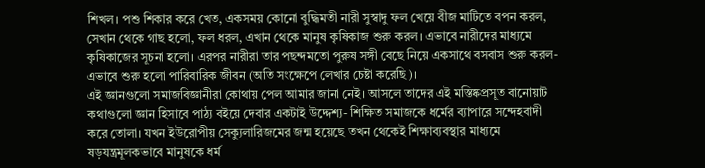শিখল। পশু শিকার করে খেত, একসময় কোনো বুদ্ধিমতী নারী সুস্বাদু ফল খেয়ে বীজ মাটিতে বপন করল, সেখান থেকে গাছ হলো, ফল ধরল, এখান থেকে মানুষ কৃষিকাজ শুরু করল। এভাবে নারীদের মাধ্যমে কৃষিকাজের সূচনা হলো। এরপর নারীরা তার পছন্দমতো পুরুষ সঙ্গী বেছে নিয়ে একসাথে বসবাস শুরু করল- এভাবে শুরু হলো পারিবারিক জীবন (অতি সংক্ষেপে লেখার চেষ্টা করেছি)।
এই জ্ঞানগুলো সমাজবিজ্ঞানীরা কোথায় পেল আমার জানা নেই। আসলে তাদের এই মস্তিষ্কপ্রসূত বানোয়াট কথাগুলো জ্ঞান হিসাবে পাঠ্য বইয়ে দেবার একটাই উদ্দেশ্য- শিক্ষিত সমাজকে ধর্মের ব্যাপারে সন্দেহবাদী করে তোলা। যখন ইউরোপীয় সেক্যুলারিজমের জন্ম হয়েছে তখন থেকেই শিক্ষাব্যবস্থার মাধ্যমে ষড়যন্ত্রমূলকভাবে মানুষকে ধর্ম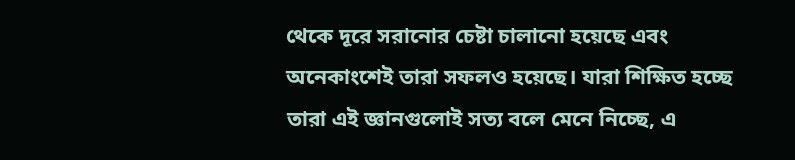থেকে দূরে সরানোর চেষ্টা চালানো হয়েছে এবং অনেকাংশেই তারা সফলও হয়েছে। যারা শিক্ষিত হচ্ছে তারা এই জ্ঞানগুলোই সত্য বলে মেনে নিচ্ছে, এ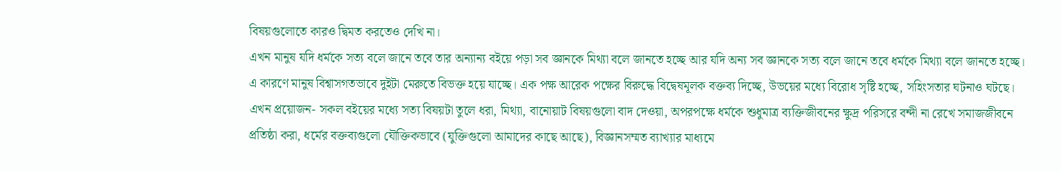বিষয়গুলোতে কারও দ্বিমত করতেও দেখি না।
এখন মানুষ যদি ধর্মকে সত্য বলে জানে তবে তার অন্যান্য বইয়ে পড়া সব জ্ঞানকে মিথ্যা বলে জানতে হচ্ছে আর যদি অন্য সব জ্ঞানকে সত্য বলে জানে তবে ধর্মকে মিথ্যা বলে জানতে হচ্ছে। এ কারণে মানুষ বিশ্বাসগতভাবে দুইটা মেরুতে বিভক্ত হয়ে যাচ্ছে। এক পক্ষ আরেক পক্ষের বিরুদ্ধে বিদ্বেষমূলক বক্তব্য দিচ্ছে, উভয়ের মধ্যে বিরোধ সৃষ্টি হচ্ছে, সহিংসতার ঘটনাও ঘটছে।
এখন প্রয়োজন- সকল বইয়ের মধ্যে সত্য বিষয়টা তুলে ধরা, মিথ্যা, বানোয়াট বিষয়গুলো বাদ দেওয়া, অপরপক্ষে ধর্মকে শুধুমাত্র ব্যক্তিজীবনের ক্ষুদ্র পরিসরে বন্দী না রেখে সমাজজীবনে প্রতিষ্ঠা করা, ধর্মের বক্তব্যগুলো যৌক্তিকভাবে (যুক্তিগুলো আমাদের কাছে আছে), বিজ্ঞানসম্মত ব্যাখ্যার মাধ্যমে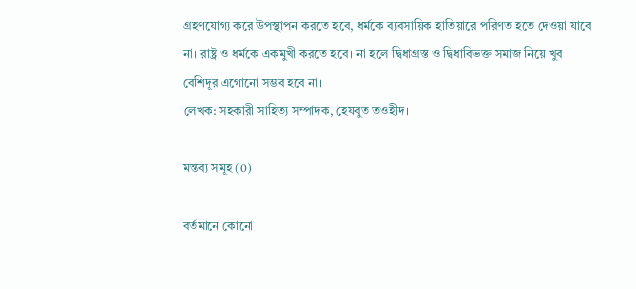গ্রহণযোগ্য করে উপস্থাপন করতে হবে, ধর্মকে ব্যবসায়িক হাতিয়ারে পরিণত হতে দেওয়া যাবে না। রাষ্ট্র ও ধর্মকে একমুখী করতে হবে। না হলে দ্বিধাগ্রস্ত ও দ্বিধাবিভক্ত সমাজ নিয়ে খুব বেশিদূর এগোনো সম্ভব হবে না।
লেখক: সহকারী সাহিত্য সম্পাদক, হেযবুত তওহীদ।

মন্তব্য সমূহ (0)

বর্তমানে কোনো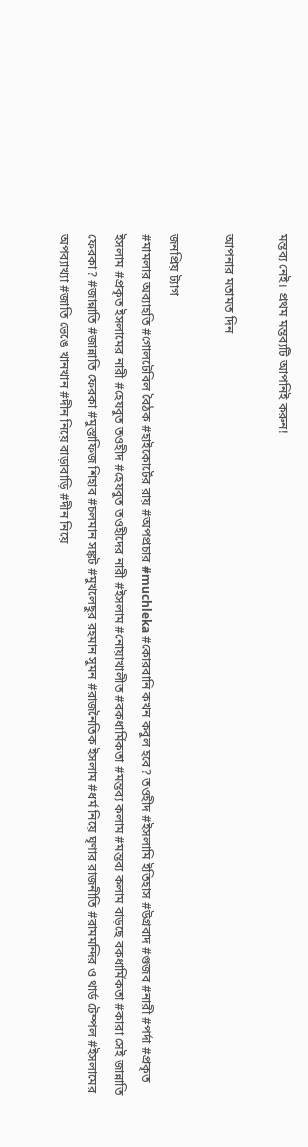মন্তব্য নেই। প্রথম মন্তব্যটি আপনিই করুন!

আপনার মতামত দিন

জনপ্রিয় ট্যাগ
#মামলার অব্যাহতি #গোলটেবিল বৈঠক #হাইকোর্টের রায় #অপপ্রচার #muchleka #কোরবানি কখন কবুল হবে? তওহীদ #ইসলামি ইতিহাস #উগ্রবাদ #গুজব #নারী #পর্দা #প্রকৃত ইসলাম #প্রকৃত ইসলামের নারী #হেযবুত তওহীদ #হেযবুত তওহীদের নারী #ইসলাম #নোয়াখালীত #বকধার্মিকতা #মন্তব্য কলাম #মন্তব্য কলাম বাড়ছে বকধার্মিকতা #কারা সেই জান্নাতি ফেরকা? #জান্নাতি #জান্নাতি ফেরকা #মুস্তাফিজ শিহাব #চলমান সঙ্কট #মুখলেছুর রহমান সুমন #রাজনৈতিক ইসলাম #ধর্ম নিয়ে ঘৃণার রাজনীতি #রামমন্দির ও থার্ড টেম্পল #ইসলামের অপব্যাখ্যা #জাতি ভেঙে খানখান #দীন নিয়ে বাড়াবাড়ি #দীন নিয়ে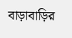বাড়াবাড়ির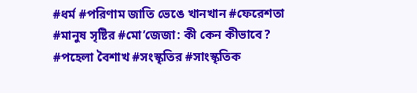#ধর্ম #পরিণাম জাতি ভেঙে খানখান #ফেরেশতা #মানুষ সৃষ্টির #মো’জেজা: কী কেন কীভাবে? #পহেলা বৈশাখ #সংস্কৃতির #সাংস্কৃতিক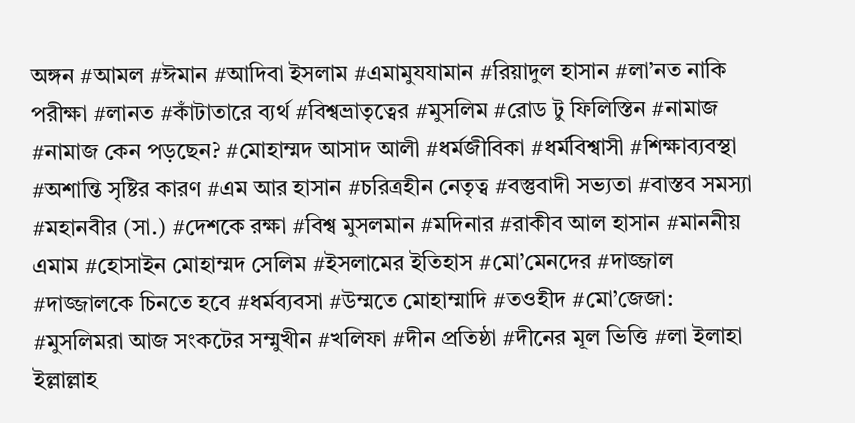অঙ্গন #আমল #ঈমান #আদিবা ইসলাম #এমামুযযামান #রিয়াদুল হাসান #লা’নত নাকি পরীক্ষা #লানত #কাঁটাতারে ব্যর্থ #বিশ্বভ্রাতৃত্বের #মুসলিম #রোড টু ফিলিস্তিন #নামাজ #নামাজ কেন পড়ছেন? #মোহাম্মদ আসাদ আলী #ধর্মজীবিকা #ধর্মবিশ্বাসী #শিক্ষাব্যবস্থা #অশান্তি সৃষ্টির কারণ #এম আর হাসান #চরিত্রহীন নেতৃত্ব #বস্তুবাদী সভ্যতা #বাস্তব সমস্যা #মহানবীর (সা.) #দেশকে রক্ষা #বিশ্ব মুসলমান #মদিনার #রাকীব আল হাসান #মাননীয় এমাম #হোসাইন মোহাম্মদ সেলিম #ইসলামের ইতিহাস #মো’মেনদের #দাজ্জাল #দাজ্জালকে চিনতে হবে #ধর্মব্যবসা #উম্মতে মোহাম্মাদি #তওহীদ #মো’জেজা: #মুসলিমরা আজ সংকটের সম্মুখীন #খলিফা #দীন প্রতিষ্ঠা #দীনের মূল ভিত্তি #লা ইলাহা ইল্লাল্লাহ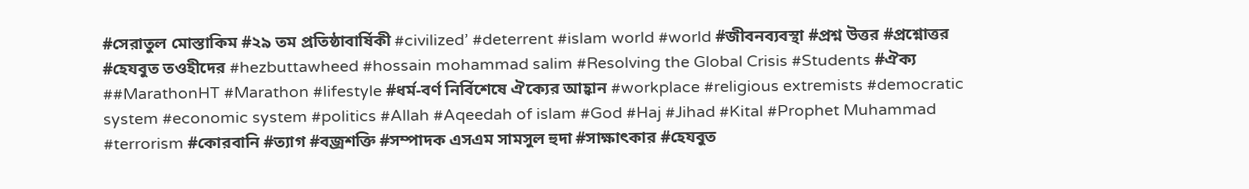#সেরাতুল মোস্তাকিম #২৯ তম প্রতিষ্ঠাবার্ষিকী #civilized’ #deterrent #islam world #world #জীবনব্যবস্থা #প্রশ্ন উত্তর #প্রশ্নোত্তর #হেযবুত তওহীদের #hezbuttawheed #hossain mohammad salim #Resolving the Global Crisis #Students #ঐক্য ##MarathonHT #Marathon #lifestyle #ধর্ম-বর্ণ নির্বিশেষে ঐক্যের আহ্বান #workplace #religious extremists #democratic system #economic system #politics #Allah #Aqeedah of islam #God #Haj #Jihad #Kital #Prophet Muhammad #terrorism #কোরবানি #ত্যাগ #বজ্রশক্তি #সম্পাদক এসএম সামসুল হুদা #সাক্ষাৎকার #হেযবুত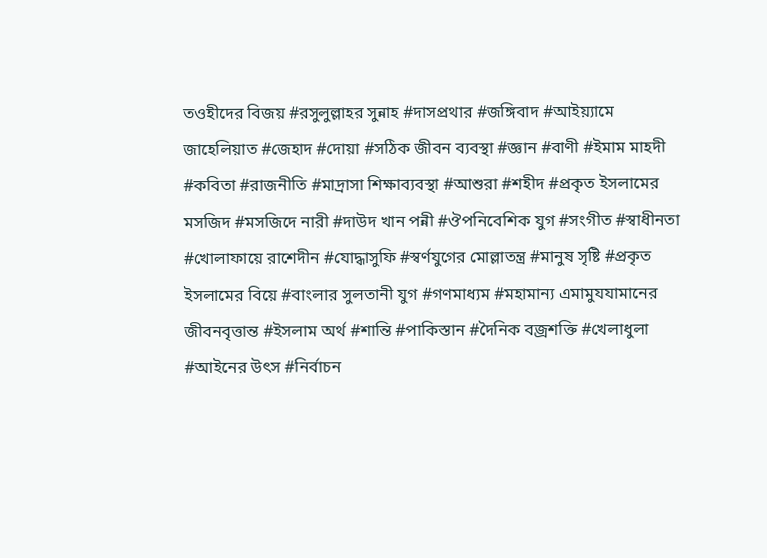তওহীদের বিজয় #রসুলুল্লাহর সুন্নাহ #দাসপ্রথার #জঙ্গিবাদ #আইয়্যামে জাহেলিয়াত #জেহাদ #দোয়া #সঠিক জীবন ব্যবস্থা #জ্ঞান #বাণী #ইমাম মাহদী #কবিতা #রাজনীতি #মাদ্রাসা শিক্ষাব্যবস্থা #আশুরা #শহীদ #প্রকৃত ইসলামের মসজিদ #মসজিদে নারী #দাউদ খান পন্নী #ঔপনিবেশিক যুগ #সংগীত #স্বাধীনতা #খোলাফায়ে রাশেদীন #যোদ্ধাসুফি #স্বর্ণযুগের মোল্লাতন্ত্র #মানুষ সৃষ্টি #প্রকৃত ইসলামের বিয়ে #বাংলার সুলতানী যুগ #গণমাধ্যম #মহামান্য এমামুযযামানের জীবনবৃত্তান্ত #ইসলাম অর্থ #শান্তি #পাকিস্তান #দৈনিক বজ্রশক্তি #খেলাধুলা #আইনের উৎস #নির্বাচন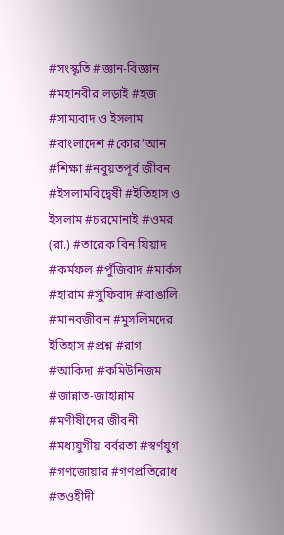#সংস্কৃতি #জ্ঞান-বিজ্ঞান #মহানবীর লড়াই #হজ #সাম্যবাদ ও ইসলাম #বাংলাদেশ #কোর’আন #শিক্ষা #নবুয়তপূর্ব জীবন #ইসলামবিদ্বেষী #ইতিহাস ও ইসলাম #চরমোনাই #ওমর (রা.) #তারেক বিন যিয়াদ #কর্মফল #পুঁজিবাদ #মার্কস #হারাম #সুফিবাদ #বাঙালি #মানবজীবন #মুসলিমদের ইতিহাস #প্রশ্ন #রাগ #আকিদা #কমিউনিজম #জান্নাত-জাহান্নাম #মণীষীদের জীবনী #মধ্যযুগীয় বর্বরতা #স্বর্ণযুগ #গণজোয়ার #গণপ্রতিরোধ #তওহীদী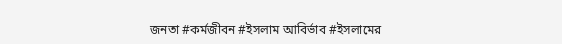জনতা #কর্মজীবন #ইসলাম আবির্ভাব #ইসলামের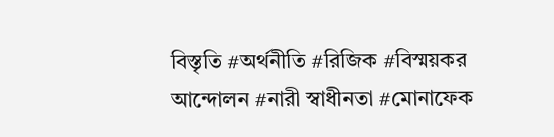বিস্তৃতি #অর্থনীতি #রিজিক #বিস্ময়কর আন্দোলন #নারী স্বাধীনতা #মোনাফেক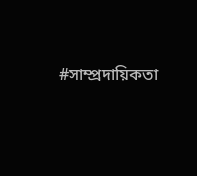#সাম্প্রদায়িকতা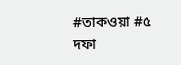#তাকওয়া #৫ দফা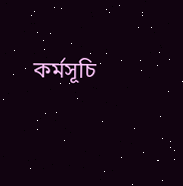কর্মসূচি